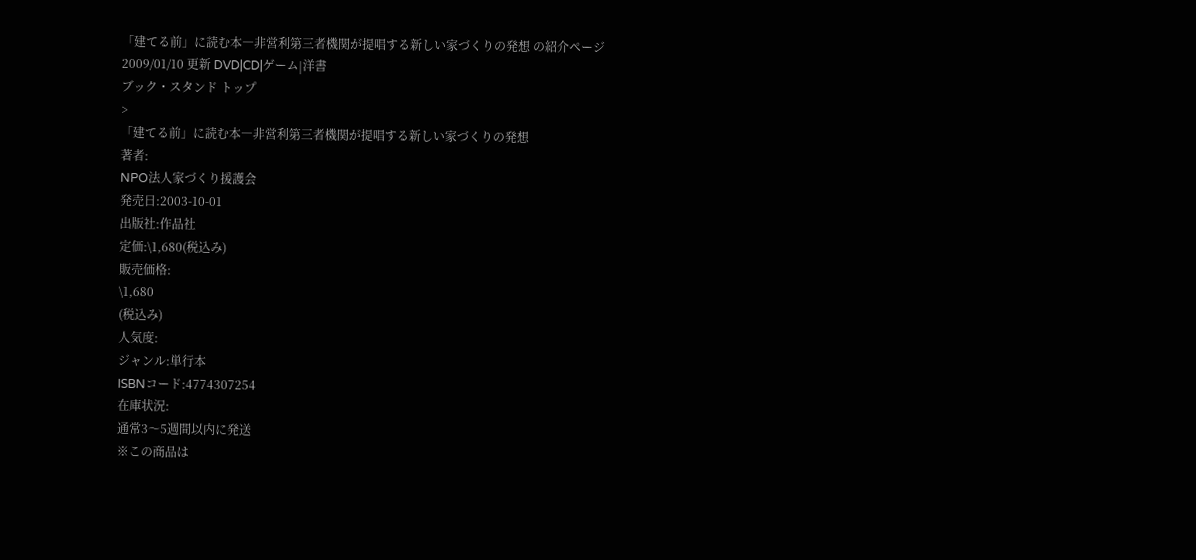「建てる前」に読む本―非営利第三者機関が提唱する新しい家づくりの発想 の紹介ページ
2009/01/10 更新 DVD|CD|ゲーム|洋書
ブック・スタンド トップ
>
「建てる前」に読む本―非営利第三者機関が提唱する新しい家づくりの発想
著者:
NPO法人家づくり援護会
発売日:2003-10-01
出版社:作品社
定価:\1,680(税込み)
販売価格:
\1,680
(税込み)
人気度:
ジャンル:単行本
ISBNコード:4774307254
在庫状況:
通常3〜5週間以内に発送
※この商品は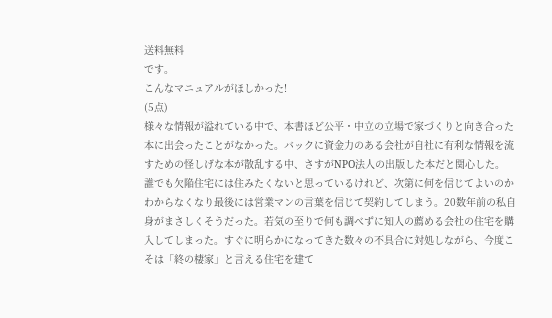送料無料
です。
こんなマニュアルがほしかった!
(5点)
様々な情報が溢れている中で、本書ほど公平・中立の立場で家づくりと向き合った本に出会ったことがなかった。バックに資金力のある会社が自社に有利な情報を流すための怪しげな本が散乱する中、さすがNPO法人の出版した本だと関心した。
誰でも欠陥住宅には住みたくないと思っているけれど、次第に何を信じてよいのかわからなくなり最後には営業マンの言葉を信じて契約してしまう。20数年前の私自身がまさしくそうだった。若気の至りで何も調べずに知人の薦める会社の住宅を購入してしまった。すぐに明らかになってきた数々の不具合に対処しながら、今度こそは「終の棲家」と言える住宅を建て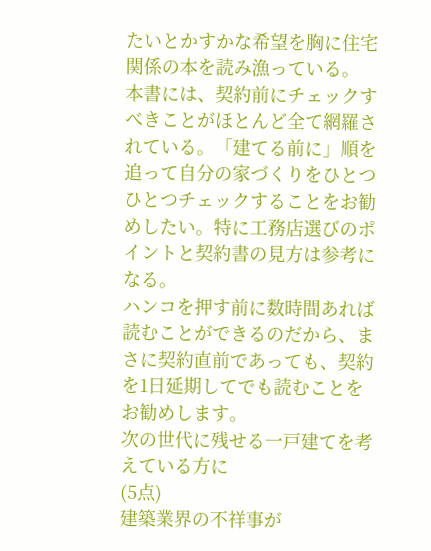たいとかすかな希望を胸に住宅関係の本を読み漁っている。
本書には、契約前にチェックすべきことがほとんど全て網羅されている。「建てる前に」順を追って自分の家づくりをひとつひとつチェックすることをお勧めしたい。特に工務店選びのポイントと契約書の見方は参考になる。
ハンコを押す前に数時間あれば読むことができるのだから、まさに契約直前であっても、契約を1日延期してでも読むことをお勧めします。
次の世代に残せる一戸建てを考えている方に
(5点)
建築業界の不祥事が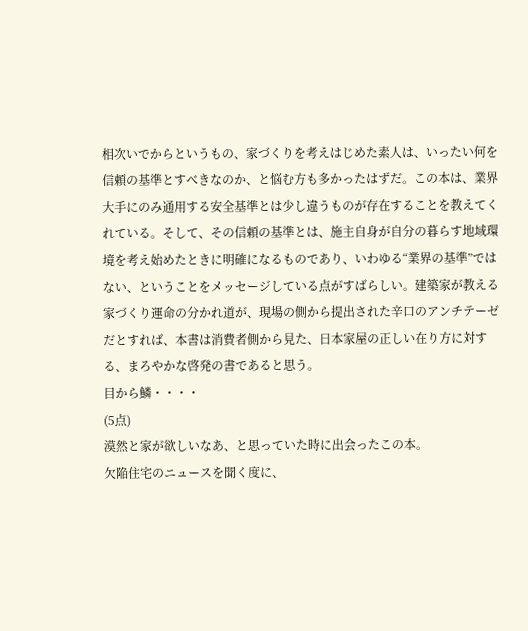相次いでからというもの、家づくりを考えはじめた素人は、いったい何を信頼の基準とすべきなのか、と悩む方も多かったはずだ。この本は、業界大手にのみ通用する安全基準とは少し違うものが存在することを教えてくれている。そして、その信頼の基準とは、施主自身が自分の暮らす地域環境を考え始めたときに明確になるものであり、いわゆる“業界の基準”ではない、ということをメッセージしている点がすばらしい。建築家が教える家づくり運命の分かれ道が、現場の側から提出された辛口のアンチテーゼだとすれば、本書は消費者側から見た、日本家屋の正しい在り方に対する、まろやかな啓発の書であると思う。
目から鱗・・・・
(5点)
漠然と家が欲しいなあ、と思っていた時に出会ったこの本。
欠陥住宅のニュースを聞く度に、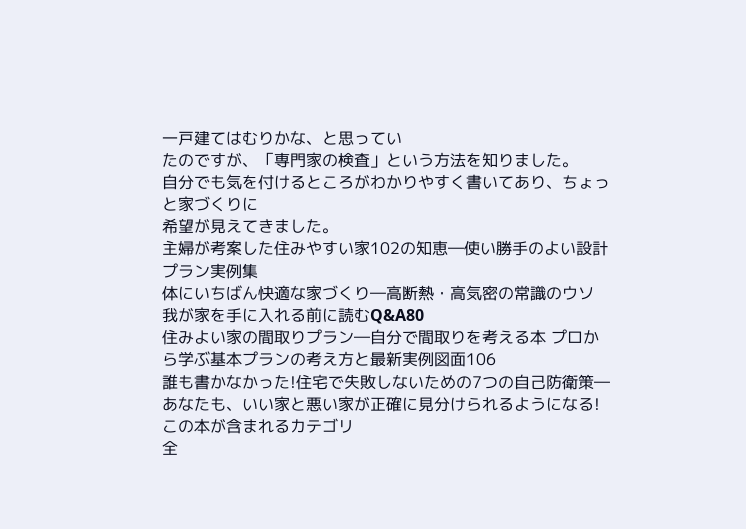一戸建てはむりかな、と思ってい
たのですが、「専門家の検査」という方法を知りました。
自分でも気を付けるところがわかりやすく書いてあり、ちょっと家づくりに
希望が見えてきました。
主婦が考案した住みやすい家102の知恵―使い勝手のよい設計プラン実例集
体にいちばん快適な家づくり―高断熱・高気密の常識のウソ
我が家を手に入れる前に読むQ&A80
住みよい家の間取りプラン―自分で間取りを考える本 プロから学ぶ基本プランの考え方と最新実例図面106
誰も書かなかった!住宅で失敗しないための7つの自己防衛策―あなたも、いい家と悪い家が正確に見分けられるようになる!
この本が含まれるカテゴリ
全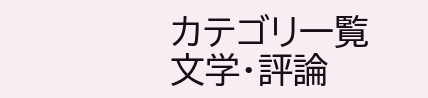カテゴリ一覧
文学・評論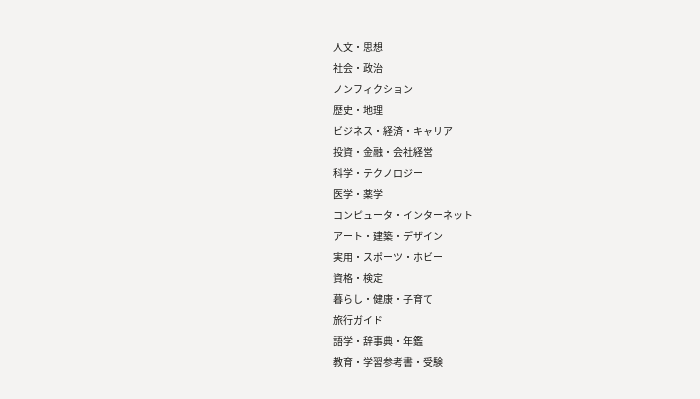人文・思想
社会・政治
ノンフィクション
歴史・地理
ビジネス・経済・キャリア
投資・金融・会社経営
科学・テクノロジー
医学・薬学
コンピュータ・インターネット
アート・建築・デザイン
実用・スポーツ・ホビー
資格・検定
暮らし・健康・子育て
旅行ガイド
語学・辞事典・年鑑
教育・学習参考書・受験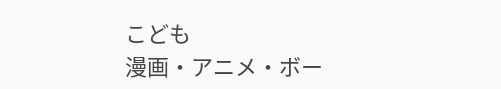こども
漫画・アニメ・ボー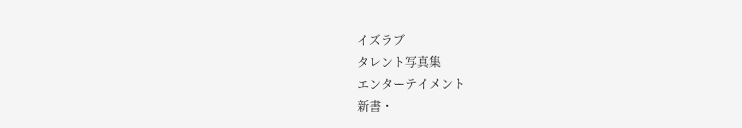イズラブ
タレント写真集
エンターテイメント
新書・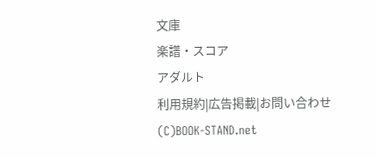文庫
楽譜・スコア
アダルト
利用規約|広告掲載|お問い合わせ
(C)BOOK-STAND.net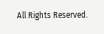All Rights Reserved.